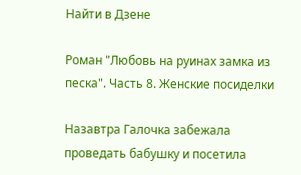Найти в Дзене

Роман "Любовь на руинах замка из песка". Часть 8. Женские посиделки

Назавтра Галочка забежала проведать бабушку и посетила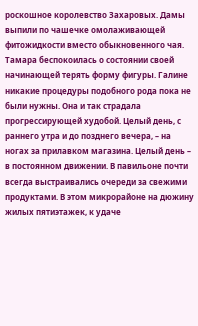роскошное королевство Захаровых. Дамы выпили по чашечке омолаживающей фитожидкости вместо обыкновенного чая. Тамара беспокоилась о состоянии своей начинающей терять форму фигуры. Галине никакие процедуры подобного рода пока не были нужны. Она и так страдала прогрессирующей худобой. Целый день, с раннего утра и до позднего вечера, – на ногах за прилавком магазина. Целый день – в постоянном движении. В павильоне почти всегда выстраивались очереди за свежими продуктами. В этом микрорайоне на дюжину жилых пятиэтажек, к удаче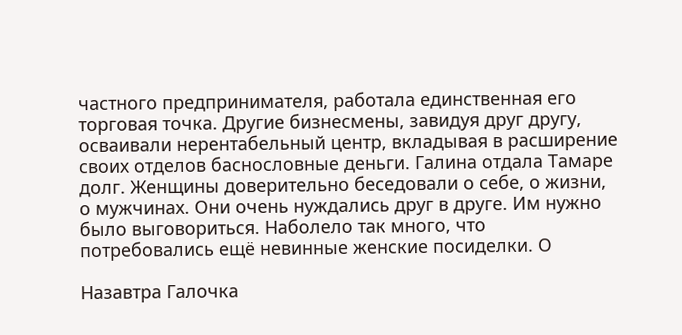частного предпринимателя, работала единственная его торговая точка. Другие бизнесмены, завидуя друг другу, осваивали нерентабельный центр, вкладывая в расширение своих отделов баснословные деньги. Галина отдала Тамаре долг. Женщины доверительно беседовали о себе, о жизни, о мужчинах. Они очень нуждались друг в друге. Им нужно было выговориться. Наболело так много, что потребовались ещё невинные женские посиделки. О

Назавтра Галочка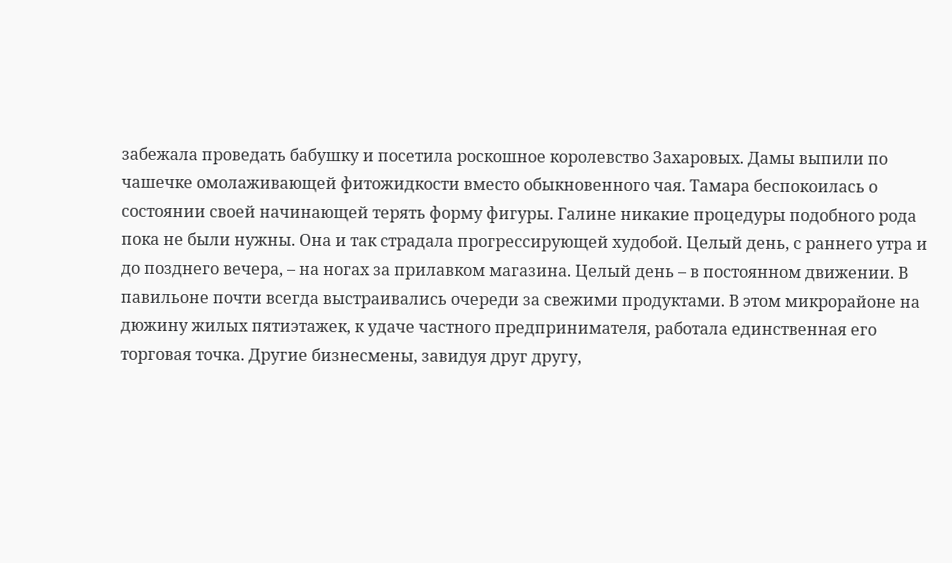забежала проведать бабушку и посетила роскошное королевство Захаровых. Дамы выпили по чашечке омолаживающей фитожидкости вместо обыкновенного чая. Тамара беспокоилась о состоянии своей начинающей терять форму фигуры. Галине никакие процедуры подобного рода пока не были нужны. Она и так страдала прогрессирующей худобой. Целый день, с раннего утра и до позднего вечера, – на ногах за прилавком магазина. Целый день – в постоянном движении. В павильоне почти всегда выстраивались очереди за свежими продуктами. В этом микрорайоне на дюжину жилых пятиэтажек, к удаче частного предпринимателя, работала единственная его торговая точка. Другие бизнесмены, завидуя друг другу,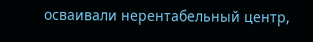осваивали нерентабельный центр,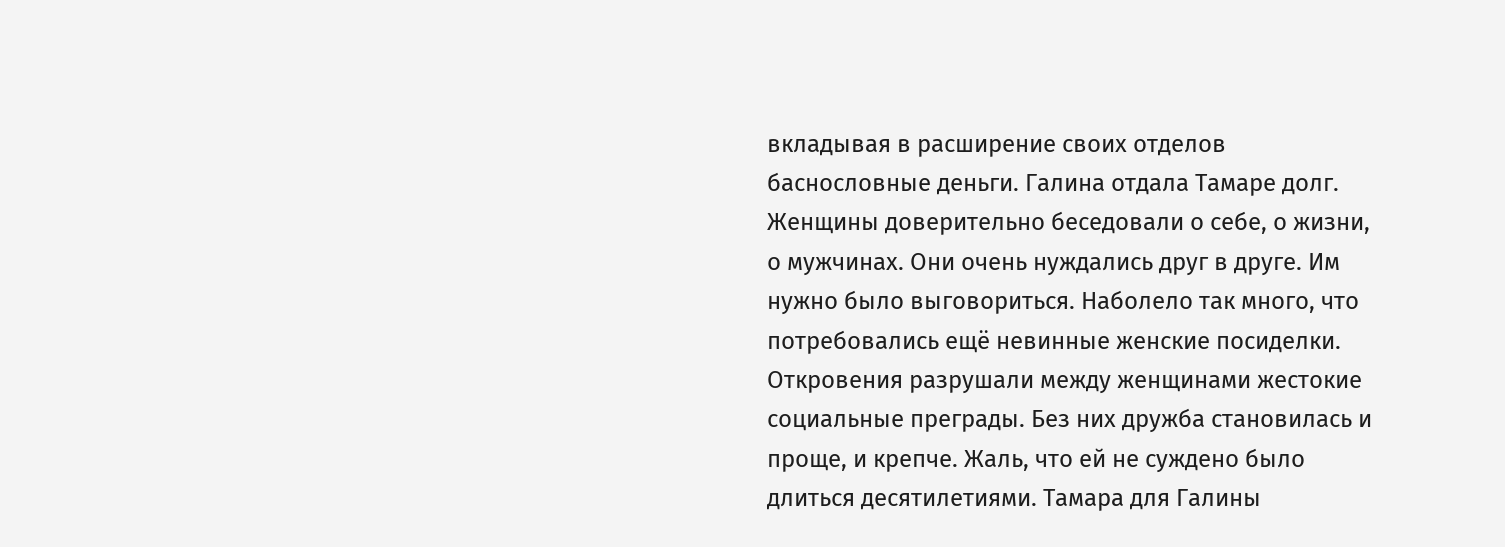вкладывая в расширение своих отделов баснословные деньги. Галина отдала Тамаре долг. Женщины доверительно беседовали о себе, о жизни, о мужчинах. Они очень нуждались друг в друге. Им нужно было выговориться. Наболело так много, что потребовались ещё невинные женские посиделки. Откровения разрушали между женщинами жестокие социальные преграды. Без них дружба становилась и проще, и крепче. Жаль, что ей не суждено было длиться десятилетиями. Тамара для Галины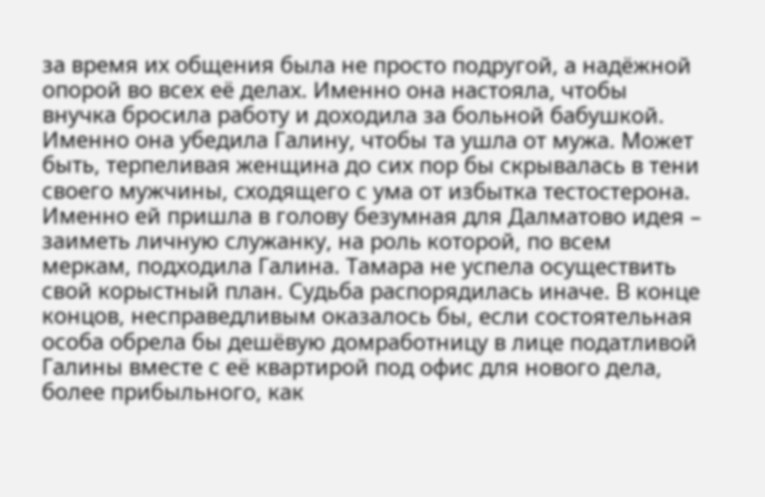за время их общения была не просто подругой, а надёжной опорой во всех её делах. Именно она настояла, чтобы внучка бросила работу и доходила за больной бабушкой. Именно она убедила Галину, чтобы та ушла от мужа. Может быть, терпеливая женщина до сих пор бы скрывалась в тени своего мужчины, сходящего с ума от избытка тестостерона. Именно ей пришла в голову безумная для Далматово идея – заиметь личную служанку, на роль которой, по всем меркам, подходила Галина. Тамара не успела осуществить свой корыстный план. Судьба распорядилась иначе. В конце концов, несправедливым оказалось бы, если состоятельная особа обрела бы дешёвую домработницу в лице податливой Галины вместе с её квартирой под офис для нового дела, более прибыльного, как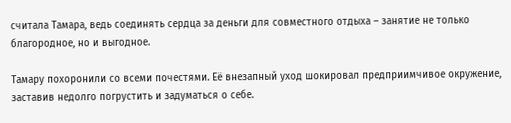считала Тамара, ведь соединять сердца за деньги для совместного отдыха – занятие не только благородное, но и выгодное.

Тамару похоронили со всеми почестями. Её внезапный уход шокировал предприимчивое окружение, заставив недолго погрустить и задуматься о себе.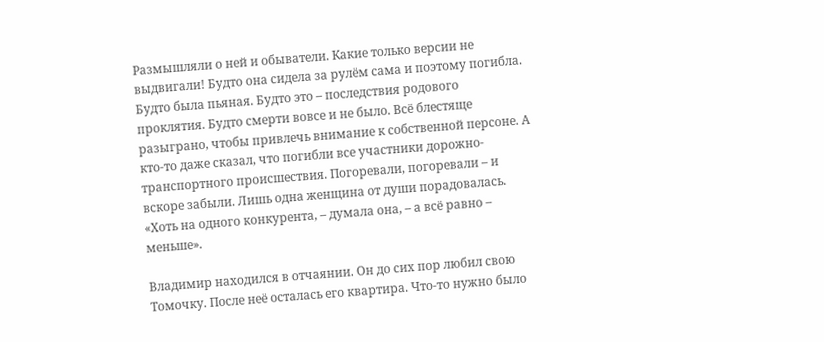Размышляли о ней и обыватели. Какие только версии не выдвигали! Будто она сидела за рулём сама и поэтому погибла. Будто была пьяная. Будто это – последствия родового проклятия. Будто смерти вовсе и не было. Всё блестяще разыграно, чтобы привлечь внимание к собственной персоне. А кто-то даже сказал, что погибли все участники дорожно-транспортного происшествия. Погоревали, погоревали – и вскоре забыли. Лишь одна женщина от души порадовалась. «Хоть на одного конкурента, – думала она, – а всё равно – меньше».

Владимир находился в отчаянии. Он до сих пор любил свою Томочку. После неё осталась его квартира. Что-то нужно было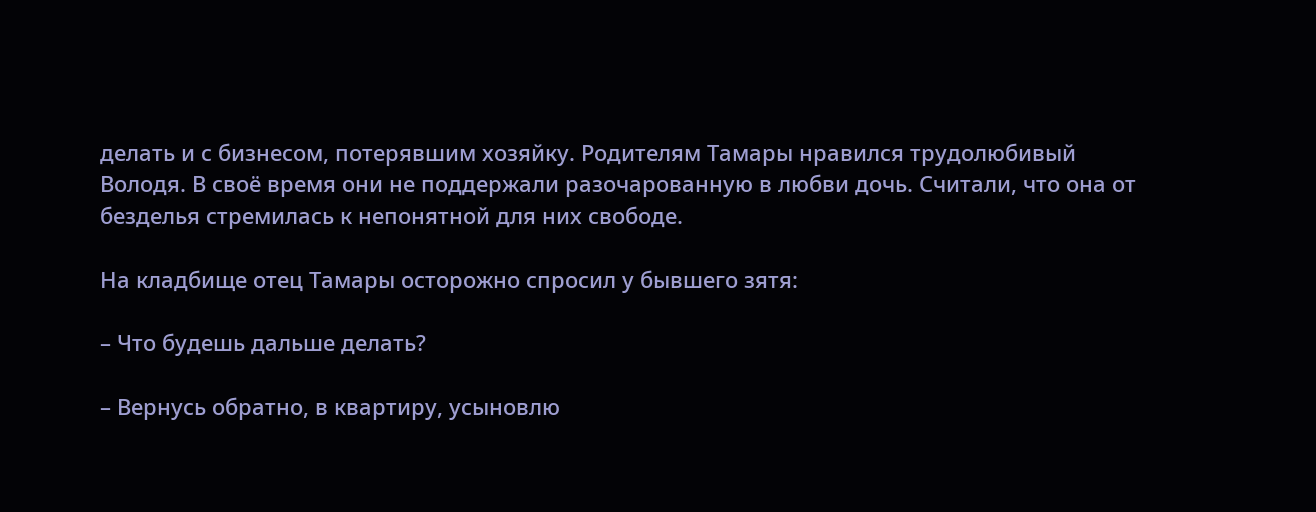делать и с бизнесом, потерявшим хозяйку. Родителям Тамары нравился трудолюбивый Володя. В своё время они не поддержали разочарованную в любви дочь. Считали, что она от безделья стремилась к непонятной для них свободе.

На кладбище отец Тамары осторожно спросил у бывшего зятя:

– Что будешь дальше делать?

– Вернусь обратно, в квартиру, усыновлю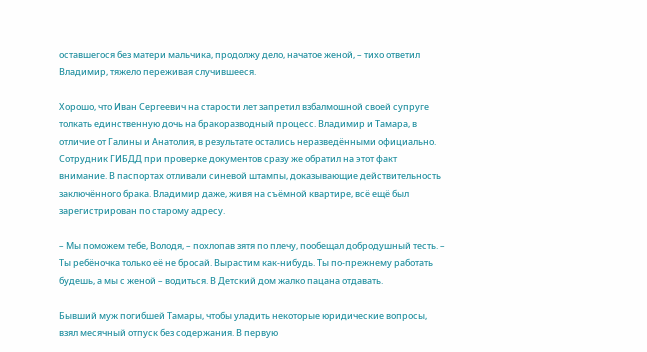оставшегося без матери мальчика, продолжу дело, начатое женой, – тихо ответил Владимир, тяжело переживая случившееся.

Хорошо, что Иван Сергеевич на старости лет запретил взбалмошной своей супруге толкать единственную дочь на бракоразводный процесс. Владимир и Тамара, в отличие от Галины и Анатолия, в результате остались неразведёнными официально. Сотрудник ГИБДД при проверке документов сразу же обратил на этот факт внимание. В паспортах отливали синевой штампы, доказывающие действительность заключённого брака. Владимир даже, живя на съёмной квартире, всё ещё был зарегистрирован по старому адресу.

– Мы поможем тебе, Володя, – похлопав зятя по плечу, пообещал добродушный тесть. – Ты ребёночка только её не бросай. Вырастим как-нибудь. Ты по-прежнему работать будешь, а мы с женой – водиться. В Детский дом жалко пацана отдавать.

Бывший муж погибшей Тамары, чтобы уладить некоторые юридические вопросы, взял месячный отпуск без содержания. В первую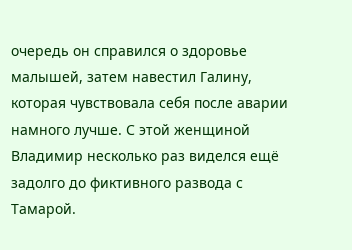очередь он справился о здоровье малышей, затем навестил Галину, которая чувствовала себя после аварии намного лучше. С этой женщиной Владимир несколько раз виделся ещё задолго до фиктивного развода с Тамарой.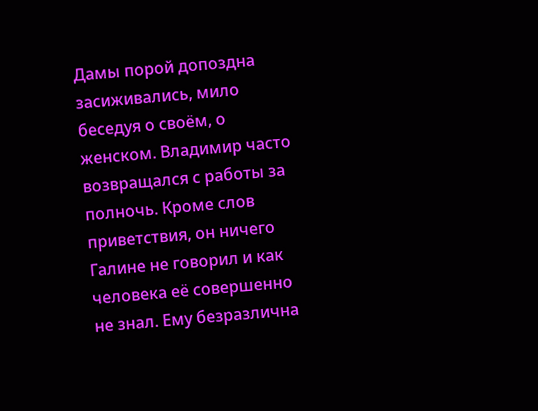Дамы порой допоздна засиживались, мило беседуя о своём, о женском. Владимир часто возвращался с работы за полночь. Кроме слов приветствия, он ничего Галине не говорил и как человека её совершенно не знал. Ему безразлична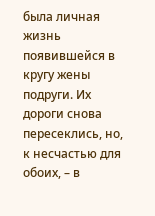была личная жизнь появившейся в кругу жены подруги. Их дороги снова пересеклись, но, к несчастью для обоих, – в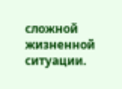сложной жизненной ситуации.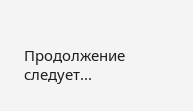Продолжение следует...